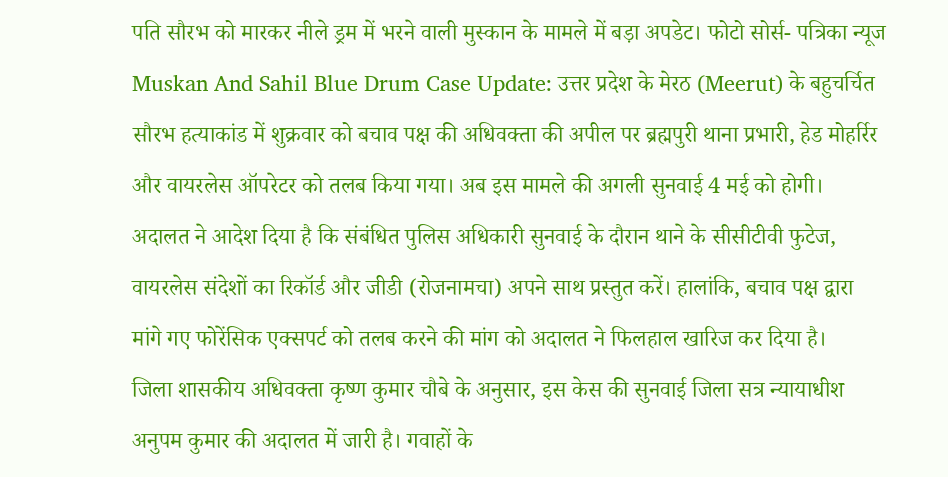पति सौरभ को मारकर नीले ड्रम में भरने वाली मुस्कान के मामले में बड़ा अपडेट। फोटो सोर्स- पत्रिका न्यूज
Muskan And Sahil Blue Drum Case Update: उत्तर प्रदेश के मेरठ (Meerut) के बहुचर्चित सौरभ हत्याकांड में शुक्रवार को बचाव पक्ष की अधिवक्ता की अपील पर ब्रह्मपुरी थाना प्रभारी, हेड मोहर्रिर और वायरलेस ऑपरेटर को तलब किया गया। अब इस मामले की अगली सुनवाई 4 मई को होगी।
अदालत ने आदेश दिया है कि संबंधित पुलिस अधिकारी सुनवाई के दौरान थाने के सीसीटीवी फुटेज, वायरलेस संदेशों का रिकॉर्ड और जीडी (रोजनामचा) अपने साथ प्रस्तुत करें। हालांकि, बचाव पक्ष द्वारा मांगे गए फोरेंसिक एक्सपर्ट को तलब करने की मांग को अदालत ने फिलहाल खारिज कर दिया है।
जिला शासकीय अधिवक्ता कृष्ण कुमार चौबे के अनुसार, इस केस की सुनवाई जिला सत्र न्यायाधीश अनुपम कुमार की अदालत में जारी है। गवाहों के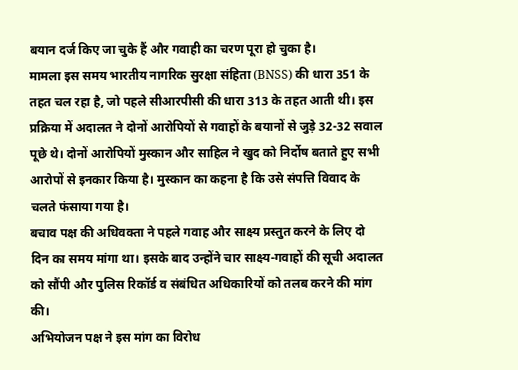बयान दर्ज किए जा चुके हैं और गवाही का चरण पूरा हो चुका है।
मामला इस समय भारतीय नागरिक सुरक्षा संहिता (BNSS) की धारा 351 के तहत चल रहा है, जो पहले सीआरपीसी की धारा 313 के तहत आती थी। इस प्रक्रिया में अदालत ने दोनों आरोपियों से गवाहों के बयानों से जुड़े 32-32 सवाल पूछे थे। दोनों आरोपियों मुस्कान और साहिल ने खुद को निर्दोष बताते हुए सभी आरोपों से इनकार किया है। मुस्कान का कहना है कि उसे संपत्ति विवाद के चलते फंसाया गया है।
बचाव पक्ष की अधिवक्ता ने पहले गवाह और साक्ष्य प्रस्तुत करने के लिए दो दिन का समय मांगा था। इसके बाद उन्होंने चार साक्ष्य-गवाहों की सूची अदालत को सौंपी और पुलिस रिकॉर्ड व संबंधित अधिकारियों को तलब करने की मांग की।
अभियोजन पक्ष ने इस मांग का विरोध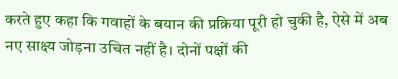करते हुए कहा कि गवाहों के बयान की प्रक्रिया पूरी हो चुकी है, ऐसे में अब नए साक्ष्य जोड़ना उचित नहीं है। दोनों पक्षों की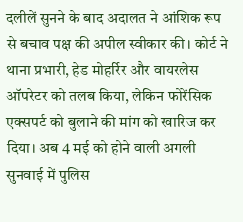दलीलें सुनने के बाद अदालत ने आंशिक रूप से बचाव पक्ष की अपील स्वीकार की। कोर्ट ने थाना प्रभारी, हेड मोहर्रिर और वायरलेस ऑपरेटर को तलब किया, लेकिन फोरेंसिक एक्सपर्ट को बुलाने की मांग को खारिज कर दिया। अब 4 मई को होने वाली अगली सुनवाई में पुलिस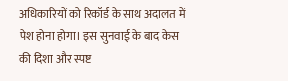अधिकारियों को रिकॉर्ड के साथ अदालत में पेश होना होगा। इस सुनवाई के बाद केस की दिशा और स्पष्ट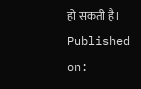हो सकती है।
Published on: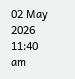02 May 2026 11:40 am